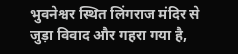भुवनेश्वर स्थित लिंगराज मंदिर से जुड़ा विवाद और गहरा गया है,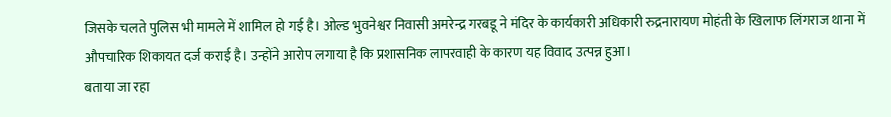जिसके चलते पुलिस भी मामले में शामिल हो गई है। ओल्ड भुवनेश्वर निवासी अमरेन्द्र गरबडू ने मंदिर के कार्यकारी अधिकारी रुद्रनारायण मोहंती के खिलाफ लिंगराज थाना में औपचारिक शिकायत दर्ज कराई है। उन्होंने आरोप लगाया है कि प्रशासनिक लापरवाही के कारण यह विवाद उत्पन्न हुआ।
बताया जा रहा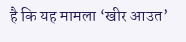है कि यह मामला ‘खीर आउत’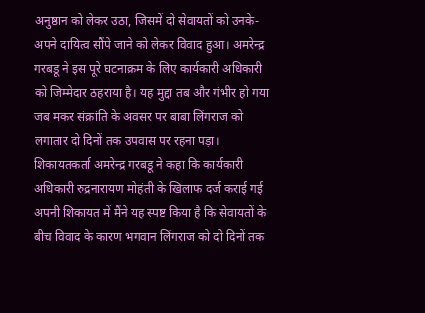अनुष्ठान को लेकर उठा, जिसमें दो सेवायतों को उनके-अपने दायित्व सौंपे जाने को लेकर विवाद हुआ। अमरेन्द्र गरबडू ने इस पूरे घटनाक्रम के लिए कार्यकारी अधिकारी को जिम्मेदार ठहराया है। यह मुद्दा तब और गंभीर हो गया जब मकर संक्रांति के अवसर पर बाबा लिंगराज को लगातार दो दिनों तक उपवास पर रहना पड़ा।
शिकायतकर्ता अमरेन्द्र गरबडू ने कहा कि कार्यकारी अधिकारी रुद्रनारायण मोहंती के खिलाफ दर्ज कराई गई अपनी शिकायत में मैंने यह स्पष्ट किया है कि सेवायतों के बीच विवाद के कारण भगवान लिंगराज को दो दिनों तक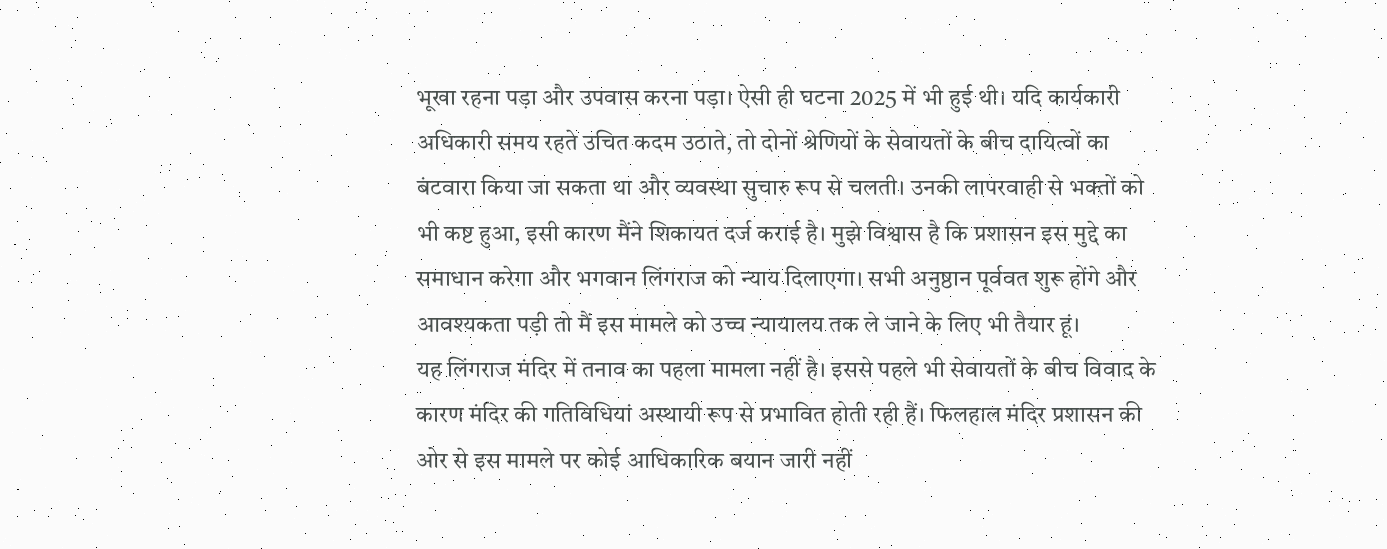भूखा रहना पड़ा और उपवास करना पड़ा। ऐसी ही घटना 2025 में भी हुई थी। यदि कार्यकारी अधिकारी समय रहते उचित कदम उठाते, तो दोनों श्रेणियों के सेवायतों के बीच दायित्वों का बंटवारा किया जा सकता था और व्यवस्था सुचारु रूप से चलती। उनकी लापरवाही से भक्तों को भी कष्ट हुआ, इसी कारण मैंने शिकायत दर्ज कराई है। मुझे विश्वास है कि प्रशासन इस मुद्दे का समाधान करेगा और भगवान लिंगराज को न्याय दिलाएगा। सभी अनुष्ठान पूर्ववत शुरू होंगे और आवश्यकता पड़ी तो मैं इस मामले को उच्च न्यायालय तक ले जाने के लिए भी तैयार हूं।
यह लिंगराज मंदिर में तनाव का पहला मामला नहीं है। इससे पहले भी सेवायतों के बीच विवाद के कारण मंदिर की गतिविधियां अस्थायी रूप से प्रभावित होती रही हैं। फिलहाल मंदिर प्रशासन की ओर से इस मामले पर कोई आधिकारिक बयान जारी नहीं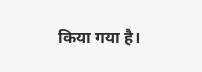किया गया है।